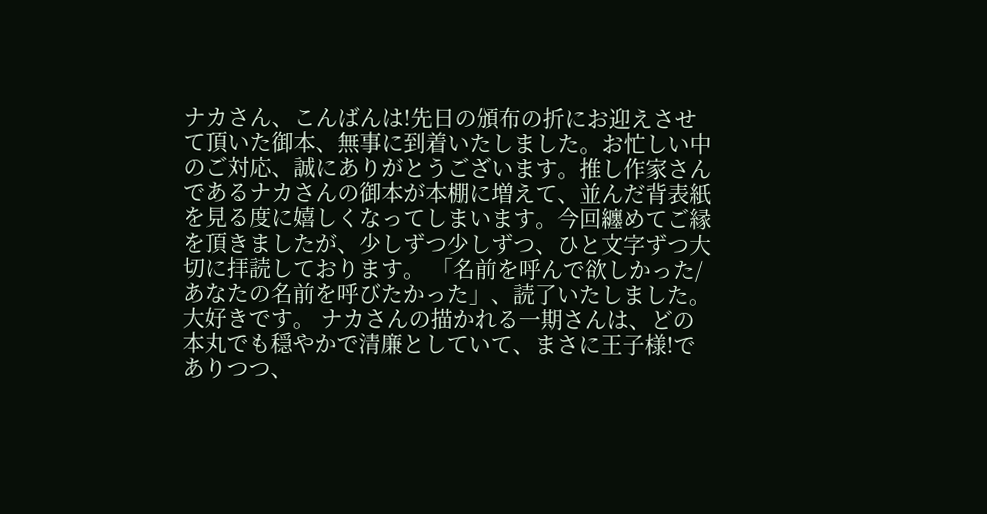ナカさん、こんばんは!先日の頒布の折にお迎えさせて頂いた御本、無事に到着いたしました。お忙しい中のご対応、誠にありがとうございます。推し作家さんであるナカさんの御本が本棚に増えて、並んだ背表紙を見る度に嬉しくなってしまいます。今回纏めてご縁を頂きましたが、少しずつ少しずつ、ひと文字ずつ大切に拝読しております。 「名前を呼んで欲しかった/あなたの名前を呼びたかった」、読了いたしました。大好きです。 ナカさんの描かれる一期さんは、どの本丸でも穏やかで清廉としていて、まさに王子様!でありつつ、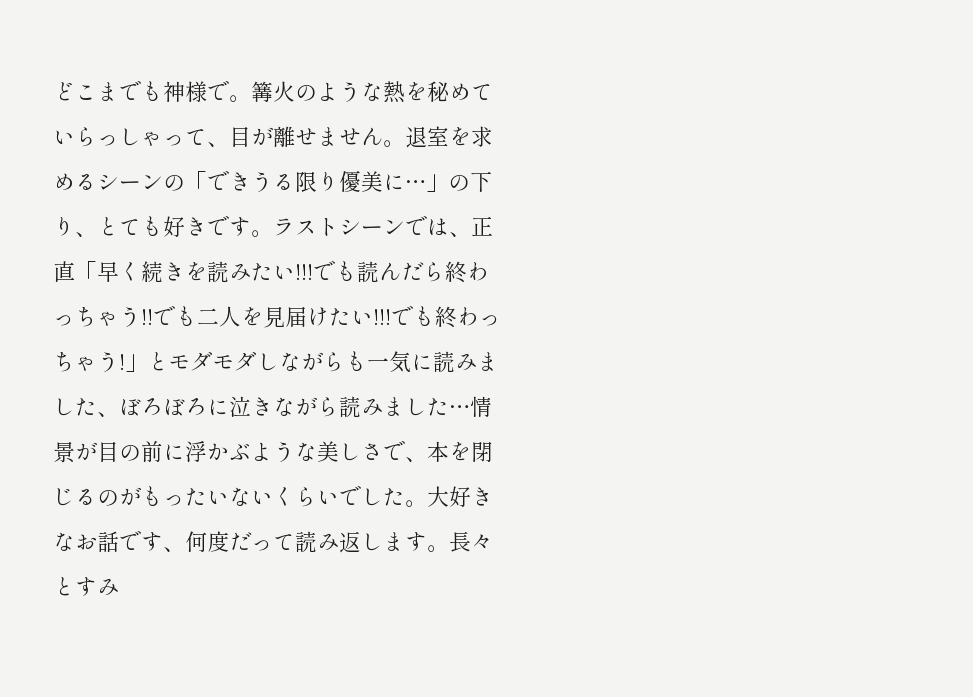どこまでも神様で。篝火のような熱を秘めていらっしゃって、目が離せません。退室を求めるシーンの「できうる限り優美に…」の下り、とても好きです。ラストシーンでは、正直「早く続きを読みたい!!!でも読んだら終わっちゃう!!でも二人を見届けたい!!!でも終わっちゃう!」とモダモダしながらも一気に読みました、ぼろぼろに泣きながら読みました…情景が目の前に浮かぶような美しさで、本を閉じるのがもったいないくらいでした。大好きなお話です、何度だって読み返します。長々とすみ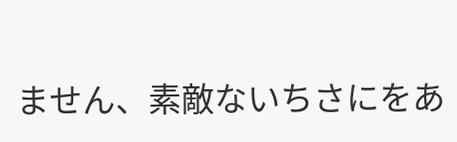ません、素敵ないちさにをあ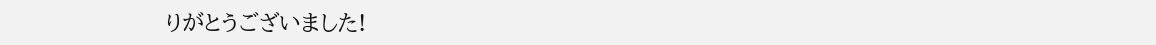りがとうございました!